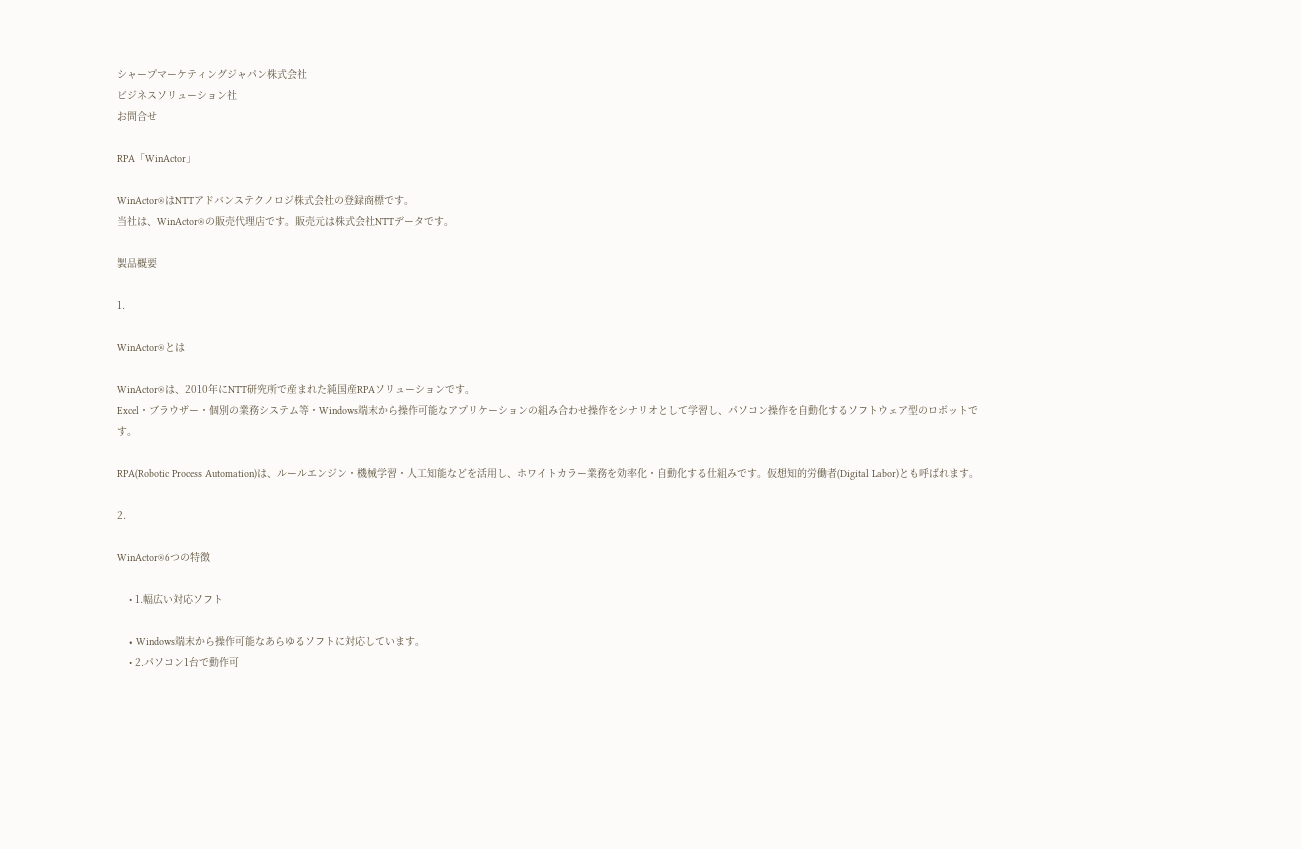シャープマーケティングジャパン株式会社
ビジネスソリューション社
お問合せ

RPA「WinActor」

WinActor®はNTTアドバンステクノロジ株式会社の登録商標です。
当社は、WinActor®の販売代理店です。販売元は株式会社NTTデータです。

製品概要

1.

WinActor®とは

WinActor®は、2010年にNTT研究所で産まれた純国産RPAソリューションです。
Excel・ブラウザー・個別の業務システム等・Windows端末から操作可能なアプリケーションの組み合わせ操作をシナリオとして学習し、パソコン操作を自動化するソフトウェア型のロボットです。

RPA(Robotic Process Automation)は、ルールエンジン・機械学習・人工知能などを活用し、ホワイトカラー業務を効率化・自動化する仕組みです。仮想知的労働者(Digital Labor)とも呼ばれます。

2.

WinActor®6つの特徴

    • 1.幅広い対応ソフト

    • Windows端末から操作可能なあらゆるソフトに対応しています。
    • 2.パソコン1台で動作可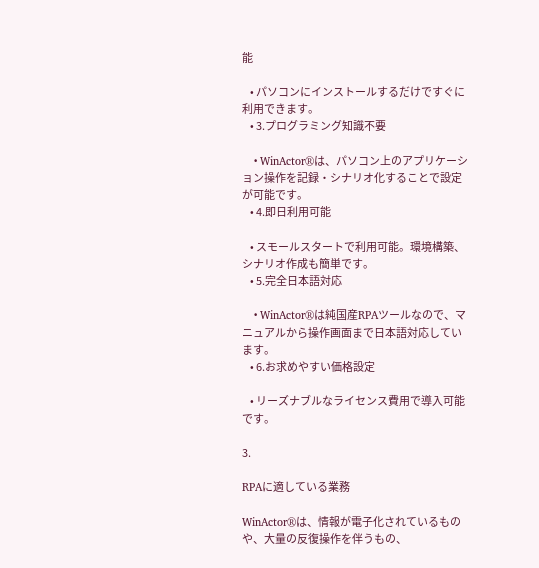能

    • パソコンにインストールするだけですぐに利用できます。
    • 3.プログラミング知識不要

    • WinActor®は、パソコン上のアプリケーション操作を記録・シナリオ化することで設定が可能です。
    • 4.即日利用可能

    • スモールスタートで利用可能。環境構築、シナリオ作成も簡単です。
    • 5.完全日本語対応

    • WinActor®は純国産RPAツールなので、マニュアルから操作画面まで日本語対応しています。
    • 6.お求めやすい価格設定

    • リーズナブルなライセンス費用で導入可能です。

3.

RPAに適している業務

WinActor®は、情報が電子化されているものや、大量の反復操作を伴うもの、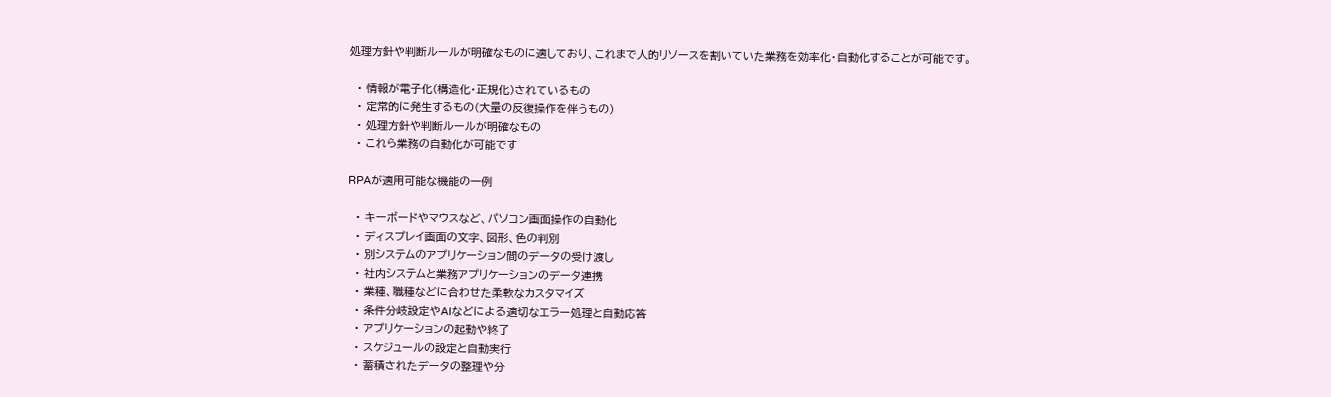処理方針や判断ルールが明確なものに適しており、これまで人的リソースを割いていた業務を効率化・自動化することが可能です。

  • 情報が電子化(構造化・正規化)されているもの
  • 定常的に発生するもの(大量の反復操作を伴うもの)
  • 処理方針や判断ルールが明確なもの
  • これら業務の自動化が可能です

RPAが適用可能な機能の一例

  • キーボードやマウスなど、パソコン画面操作の自動化
  • ディスプレイ画面の文字、図形、色の判別
  • 別システムのアプリケーション間のデータの受け渡し
  • 社内システムと業務アプリケーションのデータ連携
  • 業種、職種などに合わせた柔軟なカスタマイズ
  • 条件分岐設定やAIなどによる適切なエラー処理と自動応答
  • アプリケーションの起動や終了
  • スケジュールの設定と自動実行
  • 蓄積されたデータの整理や分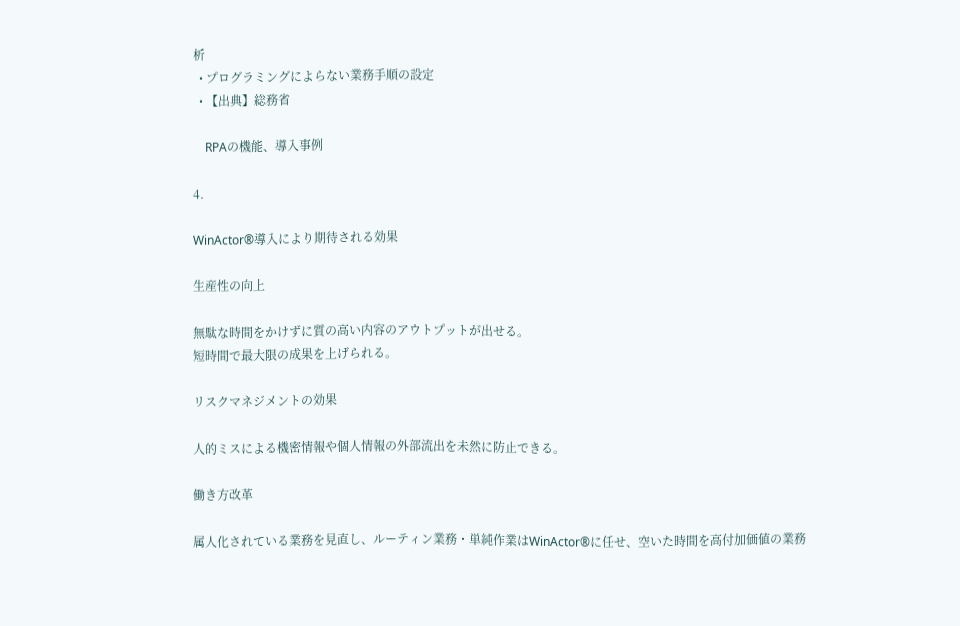析
  • プログラミングによらない業務手順の設定
  • 【出典】総務省

    RPAの機能、導入事例

4.

WinActor®導入により期待される効果

生産性の向上

無駄な時間をかけずに質の高い内容のアウトプットが出せる。
短時間で最大限の成果を上げられる。

リスクマネジメントの効果

人的ミスによる機密情報や個人情報の外部流出を未然に防止できる。

働き方改革

属人化されている業務を見直し、ルーティン業務・単純作業はWinActor®に任せ、空いた時間を高付加価値の業務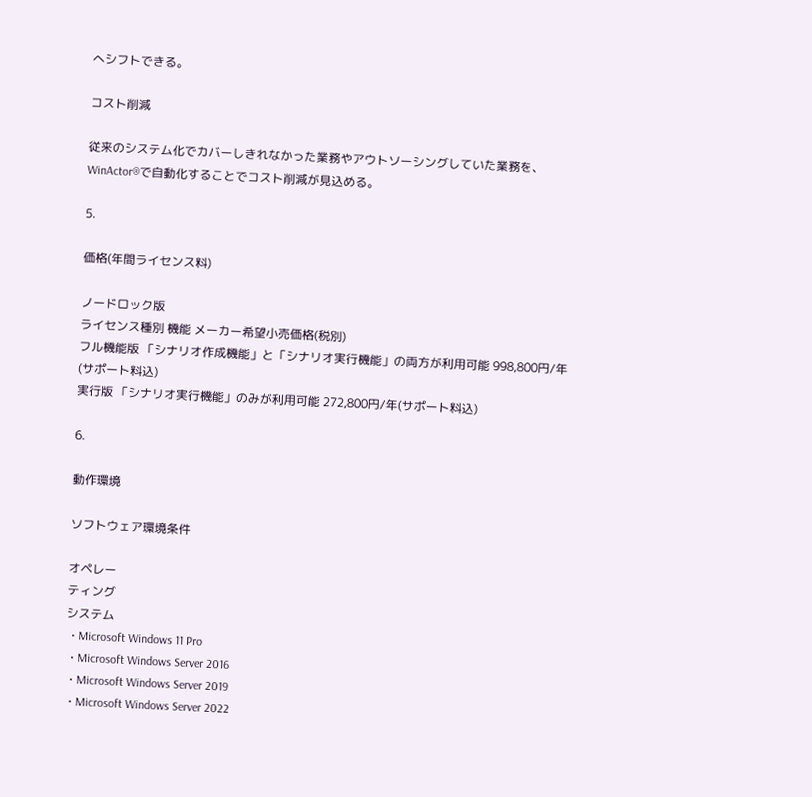へシフトできる。

コスト削減

従来のシステム化でカバーしきれなかった業務やアウトソーシングしていた業務を、WinActor®で自動化することでコスト削減が見込める。

5.

価格(年間ライセンス料)

ノードロック版
ライセンス種別 機能 メーカー希望小売価格(税別)
フル機能版 「シナリオ作成機能」と「シナリオ実行機能」の両方が利用可能 998,800円/年(サポート料込)
実行版 「シナリオ実行機能」のみが利用可能 272,800円/年(サポート料込)

6.

動作環境

ソフトウェア環境条件

オペレー
ティング
システム
  • Microsoft Windows 11 Pro
  • Microsoft Windows Server 2016
  • Microsoft Windows Server 2019
  • Microsoft Windows Server 2022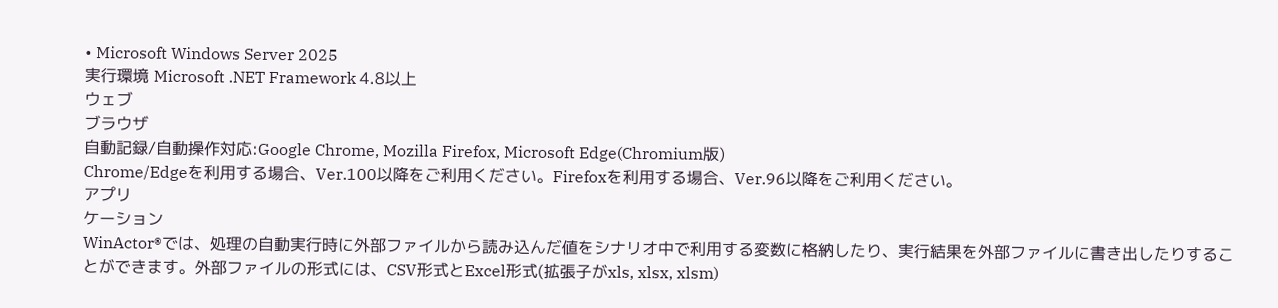• Microsoft Windows Server 2025
実行環境 Microsoft .NET Framework 4.8以上
ウェブ
ブラウザ
自動記録/自動操作対応:Google Chrome, Mozilla Firefox, Microsoft Edge(Chromium版)
Chrome/Edgeを利用する場合、Ver.100以降をご利用ください。Firefoxを利用する場合、Ver.96以降をご利用ください。
アプリ
ケーション
WinActor®では、処理の自動実行時に外部ファイルから読み込んだ値をシナリオ中で利用する変数に格納したり、実行結果を外部ファイルに書き出したりすることができます。外部ファイルの形式には、CSV形式とExcel形式(拡張子がxls, xlsx, xlsm)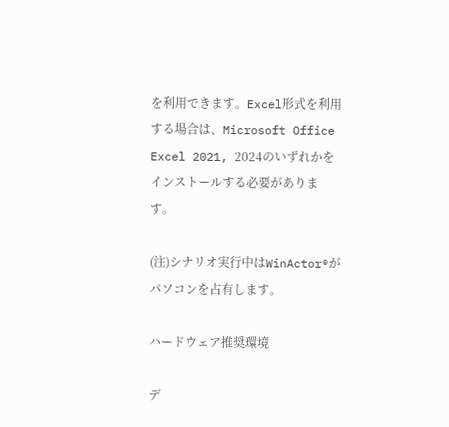を利用できます。Excel形式を利用する場合は、Microsoft Office Excel 2021, 2024のいずれかをインストールする必要があります。

(注)シナリオ実行中はWinActor®がパソコンを占有します。

ハードウェア推奨環境

デ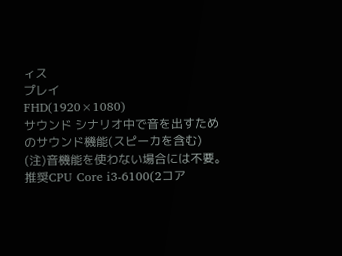ィス
プレイ
FHD(1920×1080)
サウンド シナリオ中で音を出すためのサウンド機能(スピーカを含む)
(注)音機能を使わない場合には不要。
推奨CPU Core i3-6100(2コア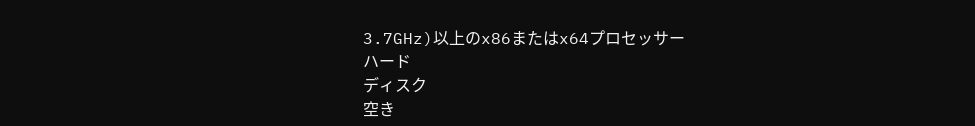3.7GHz)以上のx86またはx64プロセッサー
ハード
ディスク
空き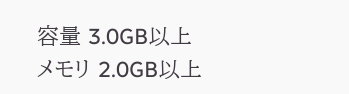容量 3.0GB以上
メモリ 2.0GB以上